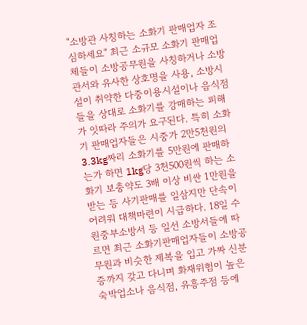"소방관 사칭하는 소화기 판매업자 조심하세요" 최근 소규모 소화기 판매업체들이 소방공무원을 사칭하거나 소방관서와 유사한 상호명을 사용, 소방시설이 취약한 다중이용시설이나 음식점들을 상대로 소화기를 강매하는 피해가 잇따라 주의가 요구된다. 특히 소화기 판매업자들은 시중가 2만5천원의 3.3kg짜리 소화기를 5만원에 판매하는가 하면 1kg당 3천500원씩 하는 소화기 보충약도 3배 이상 비싼 1만원을 받는 등 사기판매를 일삼지만 단속이 어려워 대책마련이 시급하다. 18일 수원중부소방서 등 일선 소방서들에 따르면 최근 소화기판매업자들이 소방공무원과 비슷한 제복을 입고 가짜 신분증까지 갖고 다니며 화재위험이 높은 숙박업소나 음식점, 유흥주점 등에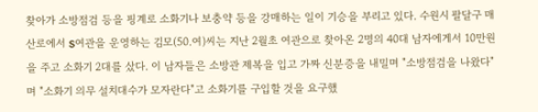찾아가 소방점검 등을 핑계로 소화기나 보충약 등을 강매하는 일이 기승을 부리고 있다. 수원시 팔달구 매산로에서 S여관을 운영하는 김모(50.여)씨는 지난 2월초 여관으로 찾아온 2명의 40대 남자에게서 10만원을 주고 소화기 2대를 샀다. 이 남자들은 소방관 제복을 입고 가짜 신분증을 내밀며 "소방점검을 나왔다"며 "소화기 의무 설치대수가 모자란다"고 소화기를 구입할 것을 요구했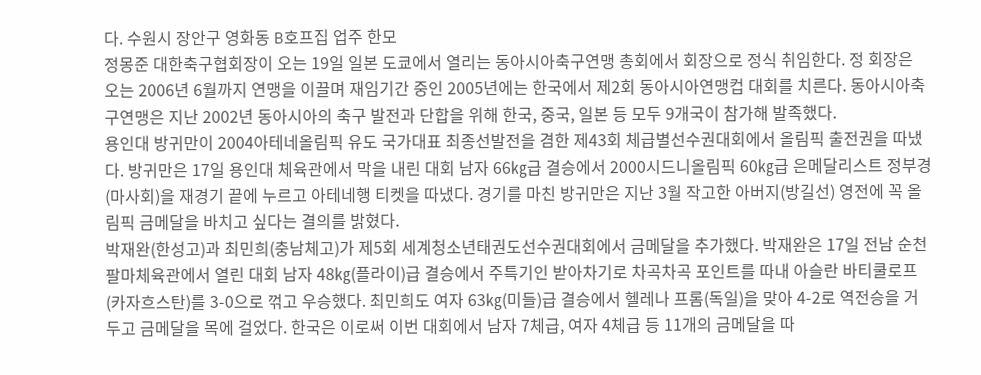다. 수원시 장안구 영화동 B호프집 업주 한모
정몽준 대한축구협회장이 오는 19일 일본 도쿄에서 열리는 동아시아축구연맹 총회에서 회장으로 정식 취임한다. 정 회장은 오는 2006년 6월까지 연맹을 이끌며 재임기간 중인 2005년에는 한국에서 제2회 동아시아연맹컵 대회를 치른다. 동아시아축구연맹은 지난 2002년 동아시아의 축구 발전과 단합을 위해 한국, 중국, 일본 등 모두 9개국이 참가해 발족했다.
용인대 방귀만이 2004아테네올림픽 유도 국가대표 최종선발전을 겸한 제43회 체급별선수권대회에서 올림픽 출전권을 따냈다. 방귀만은 17일 용인대 체육관에서 막을 내린 대회 남자 66㎏급 결승에서 2000시드니올림픽 60㎏급 은메달리스트 정부경(마사회)을 재경기 끝에 누르고 아테네행 티켓을 따냈다. 경기를 마친 방귀만은 지난 3월 작고한 아버지(방길선) 영전에 꼭 올림픽 금메달을 바치고 싶다는 결의를 밝혔다.
박재완(한성고)과 최민희(충남체고)가 제5회 세계청소년태권도선수권대회에서 금메달을 추가했다. 박재완은 17일 전남 순천 팔마체육관에서 열린 대회 남자 48㎏(플라이)급 결승에서 주특기인 받아차기로 차곡차곡 포인트를 따내 아슬란 바티쿨로프(카자흐스탄)를 3-0으로 꺾고 우승했다. 최민희도 여자 63㎏(미들)급 결승에서 헬레나 프롬(독일)을 맞아 4-2로 역전승을 거두고 금메달을 목에 걸었다. 한국은 이로써 이번 대회에서 남자 7체급, 여자 4체급 등 11개의 금메달을 따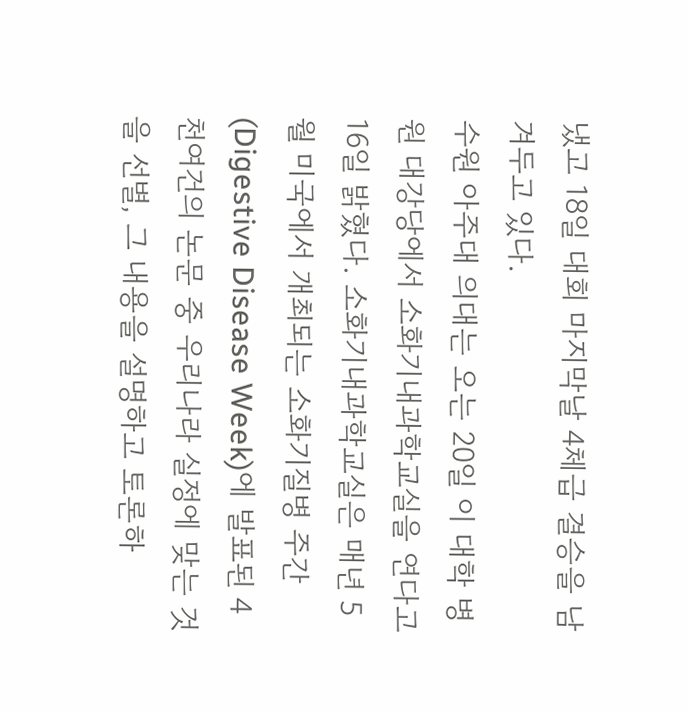냈고 18일 대회 마지막날 4체급 결승을 남겨두고 있다.
수원 아주대 의대는 오는 20일 이 대학 병원 대강당에서 소화기내과학교실을 연다고 16일 밝혔다. 소화기내과학교실은 매년 5월 미국에서 개최되는 소화기질병 주간(Digestive Disease Week)에 발표된 4천여건의 논문 중 우리나라 실정에 맞는 것을 선별, 그 내용을 설명하고 토론하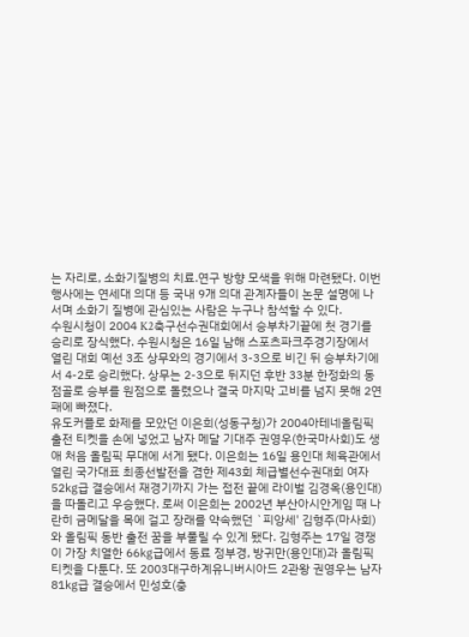는 자리로, 소화기질병의 치료.연구 방향 모색을 위해 마련됐다. 이번 행사에는 연세대 의대 등 국내 9개 의대 관계자들이 논문 설명에 나서며 소화기 질병에 관심있는 사람은 누구나 참석할 수 있다.
수원시청이 2004 K2축구선수권대회에서 승부차기끝에 첫 경기를 승리로 장식했다. 수원시청은 16일 남해 스포츠파크주경기장에서 열린 대회 예선 3조 상무와의 경기에서 3-3으로 비긴 뒤 승부차기에서 4-2로 승리했다. 상무는 2-3으로 뒤지던 후반 33분 한정화의 동점골로 승부를 원점으로 돌렸으나 결국 마지막 고비를 넘지 못해 2연패에 빠졌다.
유도커플로 화제를 모았던 이은희(성동구청)가 2004아테네올림픽 출전 티켓을 손에 넣었고 남자 메달 기대주 권영우(한국마사회)도 생애 처음 올림픽 무대에 서게 됐다. 이은희는 16일 용인대 체육관에서 열린 국가대표 최종선발전을 겸한 제43회 체급별선수권대회 여자 52㎏급 결승에서 재경기까지 가는 접전 끝에 라이벌 김경옥(용인대)을 따돌리고 우승했다. 로써 이은희는 2002년 부산아시안게임 때 나란히 금메달을 목에 걸고 장래를 약속했던 `피앙세' 김형주(마사회)와 올림픽 동반 출전 꿈을 부풀릴 수 있게 됐다. 김형주는 17일 경쟁이 가장 치열한 66㎏급에서 동료 정부경, 방귀만(용인대)과 올림픽 티켓을 다툰다. 또 2003대구하계유니버시아드 2관왕 권영우는 남자 81㎏급 결승에서 민성호(충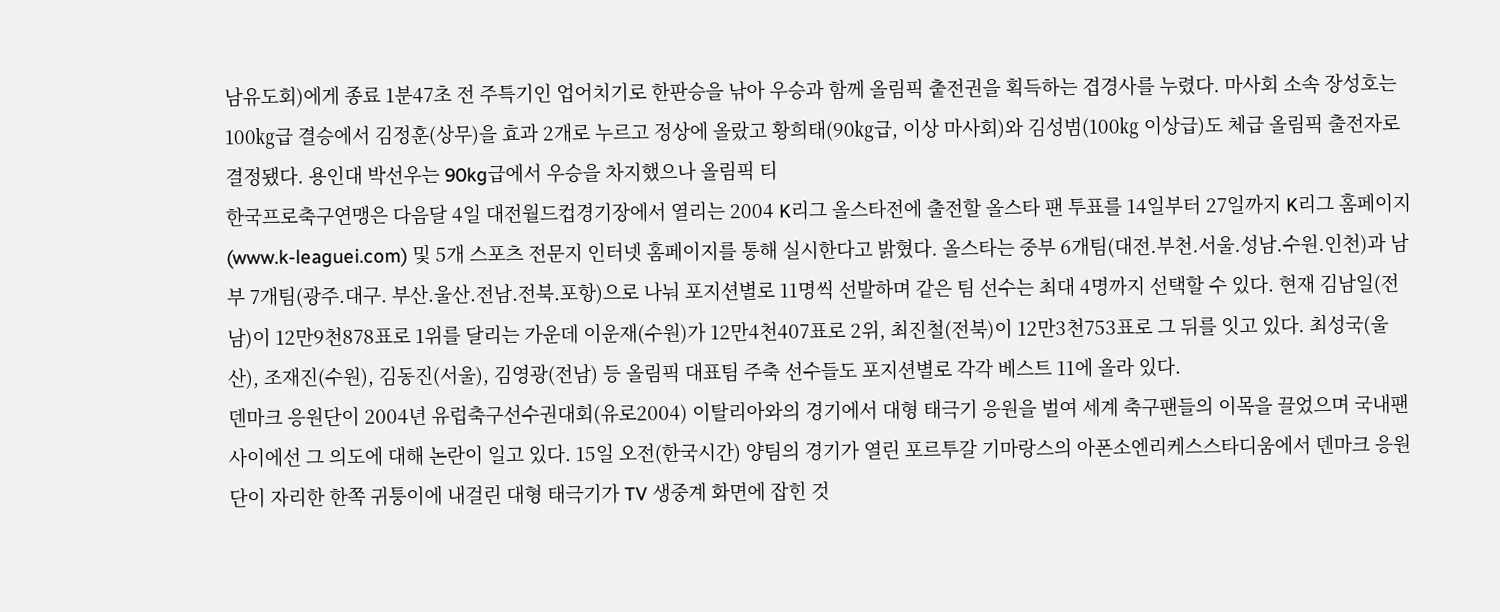남유도회)에게 종료 1분47초 전 주특기인 업어치기로 한판승을 낚아 우승과 함께 올림픽 춭전권을 획득하는 겹경사를 누렸다. 마사회 소속 장성호는 100㎏급 결승에서 김정훈(상무)을 효과 2개로 누르고 정상에 올랐고 황희태(90㎏급, 이상 마사회)와 김성범(100㎏ 이상급)도 체급 올림픽 출전자로 결정됐다. 용인대 박선우는 90kg급에서 우승을 차지했으나 올림픽 티
한국프로축구연맹은 다음달 4일 대전월드컵경기장에서 열리는 2004 K리그 올스타전에 출전할 올스타 팬 투표를 14일부터 27일까지 K리그 홈페이지(www.k-leaguei.com) 및 5개 스포츠 전문지 인터넷 홈페이지를 통해 실시한다고 밝혔다. 올스타는 중부 6개팀(대전.부천.서울.성남.수원.인천)과 남부 7개팀(광주.대구. 부산.울산.전남.전북.포항)으로 나눠 포지션별로 11명씩 선발하며 같은 팀 선수는 최대 4명까지 선택할 수 있다. 현재 김남일(전남)이 12만9천878표로 1위를 달리는 가운데 이운재(수원)가 12만4천407표로 2위, 최진철(전북)이 12만3천753표로 그 뒤를 잇고 있다. 최성국(울산), 조재진(수원), 김동진(서울), 김영광(전남) 등 올림픽 대표팀 주축 선수들도 포지션별로 각각 베스트 11에 올라 있다.
덴마크 응원단이 2004년 유럽축구선수권대회(유로2004) 이탈리아와의 경기에서 대형 태극기 응원을 벌여 세계 축구팬들의 이목을 끌었으며 국내팬 사이에선 그 의도에 대해 논란이 일고 있다. 15일 오전(한국시간) 양팀의 경기가 열린 포르투갈 기마랑스의 아폰소엔리케스스타디움에서 덴마크 응원단이 자리한 한쪽 귀퉁이에 내걸린 대형 태극기가 TV 생중계 화면에 잡힌 것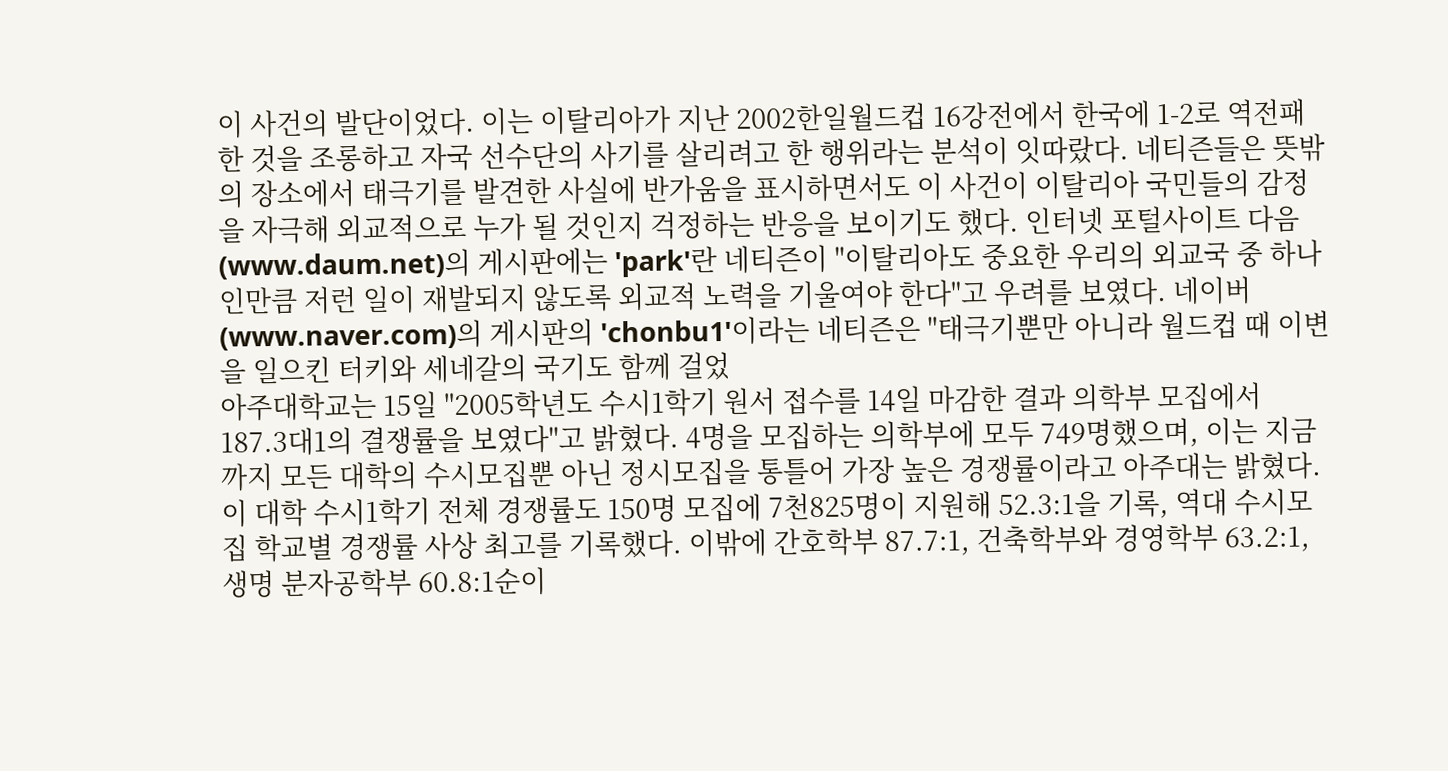이 사건의 발단이었다. 이는 이탈리아가 지난 2002한일월드컵 16강전에서 한국에 1-2로 역전패한 것을 조롱하고 자국 선수단의 사기를 살리려고 한 행위라는 분석이 잇따랐다. 네티즌들은 뜻밖의 장소에서 태극기를 발견한 사실에 반가움을 표시하면서도 이 사건이 이탈리아 국민들의 감정을 자극해 외교적으로 누가 될 것인지 걱정하는 반응을 보이기도 했다. 인터넷 포털사이트 다음(www.daum.net)의 게시판에는 'park'란 네티즌이 "이탈리아도 중요한 우리의 외교국 중 하나인만큼 저런 일이 재발되지 않도록 외교적 노력을 기울여야 한다"고 우려를 보였다. 네이버(www.naver.com)의 게시판의 'chonbu1'이라는 네티즌은 "태극기뿐만 아니라 월드컵 때 이변을 일으킨 터키와 세네갈의 국기도 함께 걸었
아주대학교는 15일 "2005학년도 수시1학기 원서 접수를 14일 마감한 결과 의학부 모집에서 187.3대1의 결쟁률을 보였다"고 밝혔다. 4명을 모집하는 의학부에 모두 749명했으며, 이는 지금까지 모든 대학의 수시모집뿐 아닌 정시모집을 통틀어 가장 높은 경쟁률이라고 아주대는 밝혔다. 이 대학 수시1학기 전체 경쟁률도 150명 모집에 7천825명이 지원해 52.3:1을 기록, 역대 수시모집 학교별 경쟁률 사상 최고를 기록했다. 이밖에 간호학부 87.7:1, 건축학부와 경영학부 63.2:1, 생명 분자공학부 60.8:1순이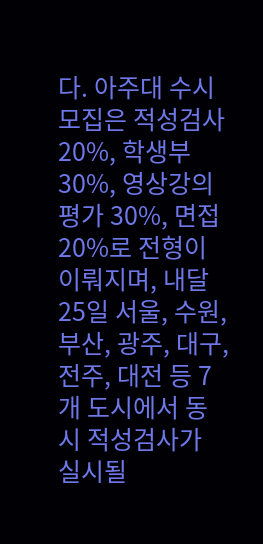다. 아주대 수시모집은 적성검사 20%, 학생부 30%, 영상강의평가 30%, 면접 20%로 전형이 이뤄지며, 내달 25일 서울, 수원, 부산, 광주, 대구, 전주, 대전 등 7개 도시에서 동시 적성검사가 실시될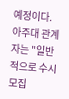예정이다. 아주대 관계자는 "일반적으로 수시모집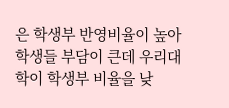은 학생부 반영비율이 높아 학생들 부담이 큰데 우리대학이 학생부 비율을 낮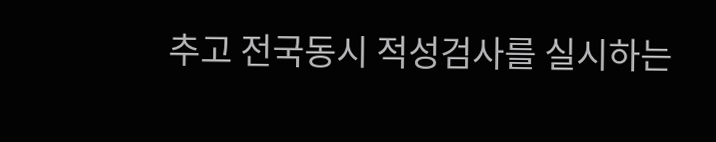추고 전국동시 적성검사를 실시하는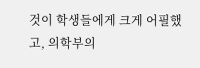것이 학생들에게 크게 어필했고, 의학부의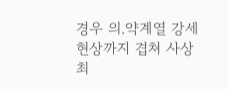경우 의.약계열 강세 현상까지 겹쳐 사상최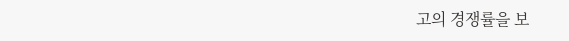고의 경쟁률을 보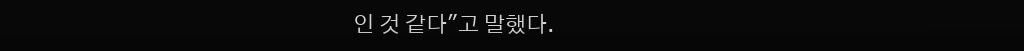인 것 같다"고 말했다.